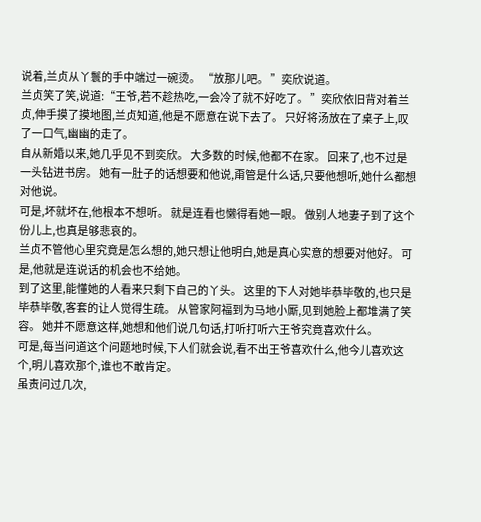说着,兰贞从丫鬟的手中端过一碗烫。 “放那儿吧。 ”奕欣说道。
兰贞笑了笑,说道:“王爷,若不趁热吃,一会冷了就不好吃了。 ”奕欣依旧背对着兰贞,伸手摸了摸地图,兰贞知道,他是不愿意在说下去了。 只好将汤放在了桌子上,叹了一口气,幽幽的走了。
自从新婚以来,她几乎见不到奕欣。 大多数的时候,他都不在家。 回来了,也不过是一头钻进书房。 她有一肚子的话想要和他说,甭管是什么话,只要他想听,她什么都想对他说。
可是,坏就坏在,他根本不想听。 就是连看也懒得看她一眼。 做别人地妻子到了这个份儿上,也真是够悲哀的。
兰贞不管他心里究竟是怎么想的,她只想让他明白,她是真心实意的想要对他好。 可是,他就是连说话的机会也不给她。
到了这里,能懂她的人看来只剩下自己的丫头。 这里的下人对她毕恭毕敬的,也只是毕恭毕敬,客套的让人觉得生疏。 从管家阿福到为马地小厮,见到她脸上都堆满了笑容。 她并不愿意这样,她想和他们说几句话,打听打听六王爷究竟喜欢什么。
可是,每当问道这个问题地时候,下人们就会说,看不出王爷喜欢什么,他今儿喜欢这个,明儿喜欢那个,谁也不敢肯定。
虽责问过几次,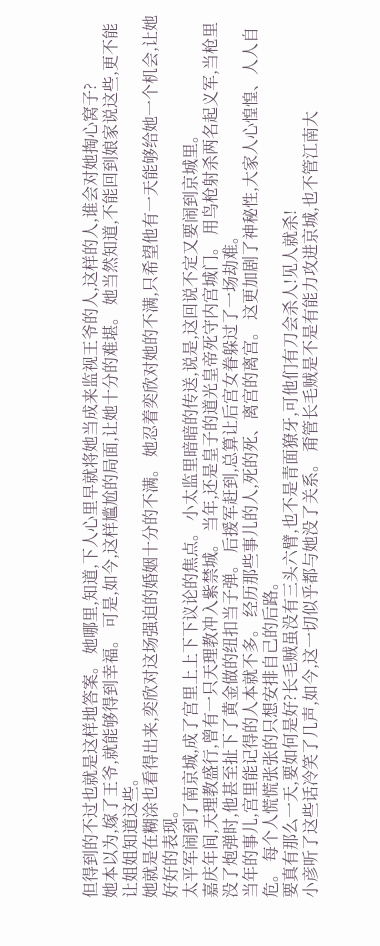但得到的不过也就是这样地答案。 她哪里,知道,下人心里早就将她当成来监视王爷的人,这样的人,谁会对她掏心窝子?
她本以为,嫁了王爷,就能够得到幸福。 可是,如今,这样尴尬的局面,让她十分的难堪。 她当然知道,不能回到娘家说这些,更不能让姐姐知道这些。
她就是在糊涂也看得出来,奕欣对这场强迫的婚姻十分的不满。 她忍着奕欣对她的不满,只希望他有一天能够给她一个机会,让她好好的表现。
太平军闹到了南京城,成了宫里上上下下议论的焦点。 小太监里暗暗的传送,说是,这回说不定又要闹到京城里。
嘉庆年间,天理教盛行,曾有一只天理教冲入紫禁城。 当年,还是皇子的道光皇帝死守内宫城门。 用鸟枪射杀两名起义军,当枪里没了炮弹时,他甚至扯下了黄金做的纽扣当子弹。 后援军赶到,总算让后宫女眷躲过了一场劫难。
当年的事儿,宫里能记得的人本就不多。 经历那些事儿的人,死的死、离宫的离宫。 这更加剧了神秘性,大家人心惶惶、人人自危。 每个人慌慌张张的只想安排自己的后路。
要真有那么一天,要如何是好?长毛贼虽没有三头六臂,也不是青面獠牙,可他们有刀会杀人!见人就杀!
小彦听了这些话冷笑了几声,如今,这一切似乎都与她没了关系。 甭管长毛贼是不是有能力攻进京城,也不管江南大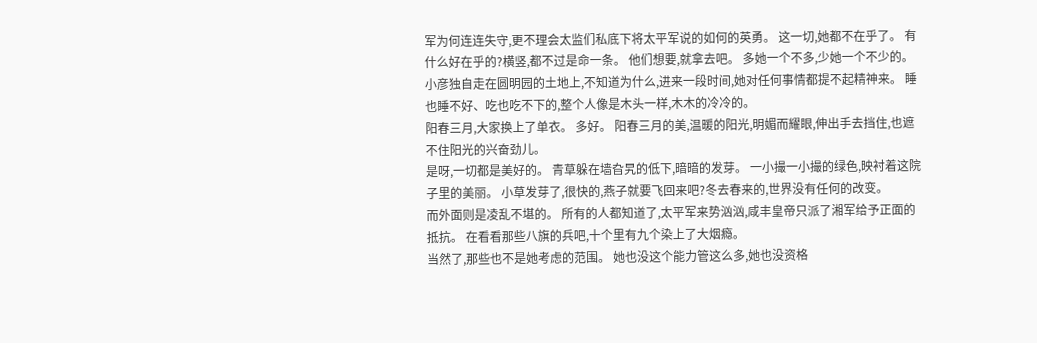军为何连连失守,更不理会太监们私底下将太平军说的如何的英勇。 这一切,她都不在乎了。 有什么好在乎的?横竖,都不过是命一条。 他们想要,就拿去吧。 多她一个不多,少她一个不少的。
小彦独自走在圆明园的土地上,不知道为什么,进来一段时间,她对任何事情都提不起精神来。 睡也睡不好、吃也吃不下的,整个人像是木头一样,木木的冷冷的。
阳春三月,大家换上了单衣。 多好。 阳春三月的美,温暖的阳光,明媚而耀眼,伸出手去挡住,也遮不住阳光的兴奋劲儿。
是呀,一切都是美好的。 青草躲在墙旮旯的低下,暗暗的发芽。 一小撮一小撮的绿色,映衬着这院子里的美丽。 小草发芽了,很快的,燕子就要飞回来吧?冬去春来的,世界没有任何的改变。
而外面则是凌乱不堪的。 所有的人都知道了,太平军来势汹汹,咸丰皇帝只派了湘军给予正面的抵抗。 在看看那些八旗的兵吧,十个里有九个染上了大烟瘾。
当然了,那些也不是她考虑的范围。 她也没这个能力管这么多,她也没资格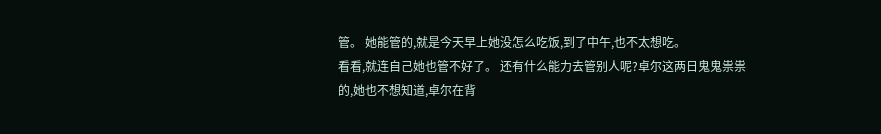管。 她能管的,就是今天早上她没怎么吃饭,到了中午,也不太想吃。
看看,就连自己她也管不好了。 还有什么能力去管别人呢?卓尔这两日鬼鬼祟祟的,她也不想知道,卓尔在背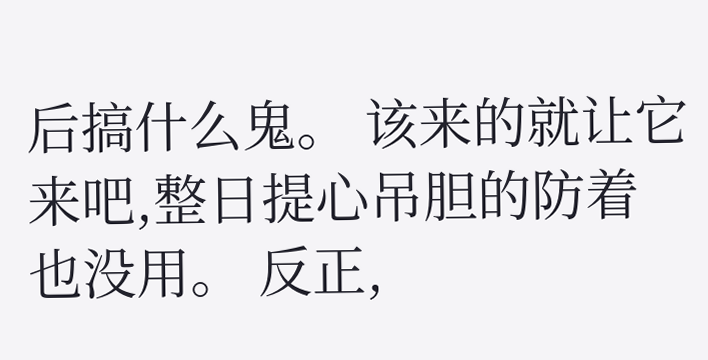后搞什么鬼。 该来的就让它来吧,整日提心吊胆的防着也没用。 反正,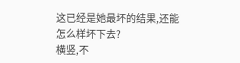这已经是她最坏的结果,还能怎么样坏下去?
横竖,不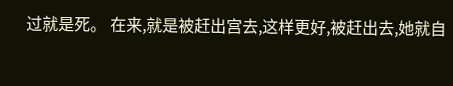过就是死。 在来,就是被赶出宫去,这样更好,被赶出去,她就自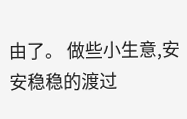由了。 做些小生意,安安稳稳的渡过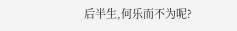后半生,何乐而不为呢?